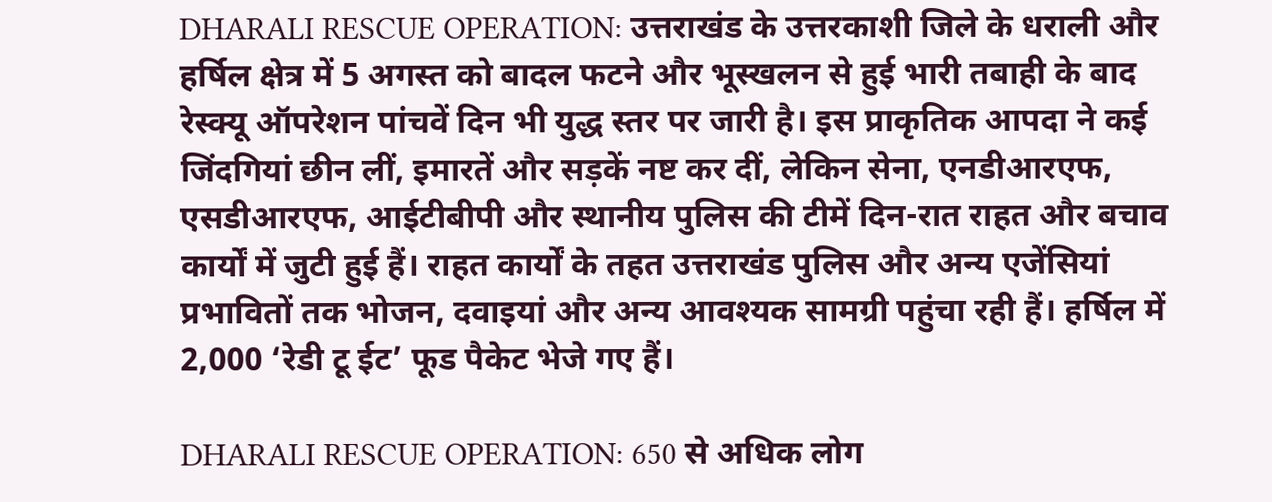DHARALI RESCUE OPERATION: उत्तराखंड के उत्तरकाशी जिले के धराली और हर्षिल क्षेत्र में 5 अगस्त को बादल फटने और भूस्खलन से हुई भारी तबाही के बाद रेस्क्यू ऑपरेशन पांचवें दिन भी युद्ध स्तर पर जारी है। इस प्राकृतिक आपदा ने कई जिंदगियां छीन लीं, इमारतें और सड़कें नष्ट कर दीं, लेकिन सेना, एनडीआरएफ, एसडीआरएफ, आईटीबीपी और स्थानीय पुलिस की टीमें दिन-रात राहत और बचाव कार्यों में जुटी हुई हैं। राहत कार्यों के तहत उत्तराखंड पुलिस और अन्य एजेंसियां प्रभावितों तक भोजन, दवाइयां और अन्य आवश्यक सामग्री पहुंचा रही हैं। हर्षिल में 2,000 ‘रेडी टू ईट’ फूड पैकेट भेजे गए हैं।

DHARALI RESCUE OPERATION: 650 से अधिक लोग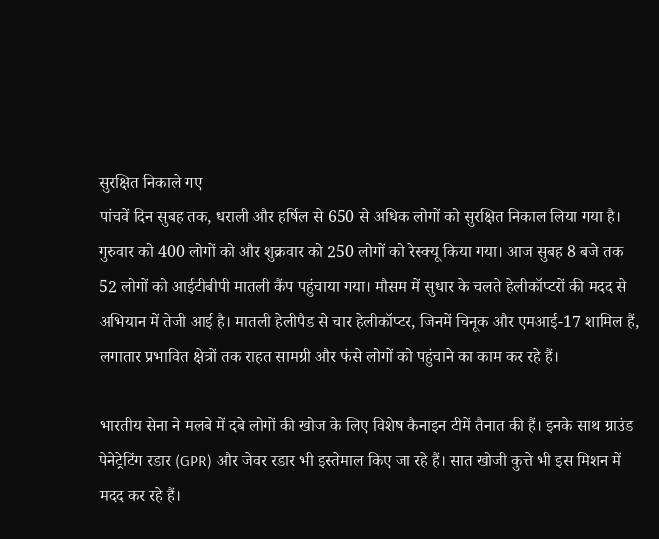सुरक्षित निकाले गए
पांचवें दिन सुबह तक, धराली और हर्षिल से 650 से अधिक लोगों को सुरक्षित निकाल लिया गया है। गुरुवार को 400 लोगों को और शुक्रवार को 250 लोगों को रेस्क्यू किया गया। आज सुबह 8 बजे तक 52 लोगों को आईटीबीपी मातली कैंप पहुंचाया गया। मौसम में सुधार के चलते हेलीकॉप्टरों की मदद से अभियान में तेजी आई है। मातली हेलीपैड से चार हेलीकॉप्टर, जिनमें चिनूक और एमआई-17 शामिल हैं, लगातार प्रभावित क्षेत्रों तक राहत सामग्री और फंसे लोगों को पहुंचाने का काम कर रहे हैं।

भारतीय सेना ने मलबे में दबे लोगों की खोज के लिए विशेष कैनाइन टीमें तैनात की हैं। इनके साथ ग्राउंड पेनेट्रेटिंग रडार (GPR) और जेवर रडार भी इस्तेमाल किए जा रहे हैं। सात खोजी कुत्ते भी इस मिशन में मदद कर रहे हैं।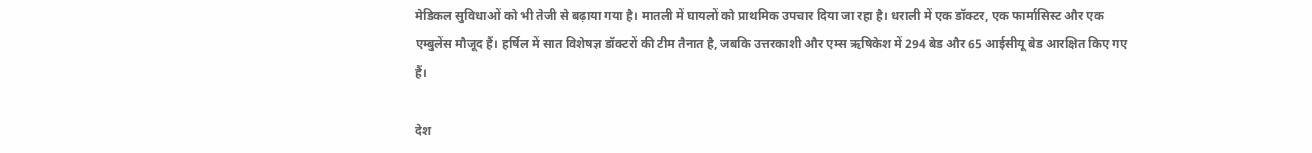मेडिकल सुविधाओं को भी तेजी से बढ़ाया गया है। मातली में घायलों को प्राथमिक उपचार दिया जा रहा है। धराली में एक डॉक्टर, एक फार्मासिस्ट और एक एम्बुलेंस मौजूद हैं। हर्षिल में सात विशेषज्ञ डॉक्टरों की टीम तैनात है, जबकि उत्तरकाशी और एम्स ऋषिकेश में 294 बेड और 65 आईसीयू बेड आरक्षित किए गए हैं।

देश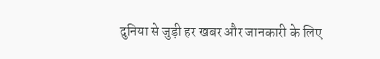दुनिया से जुड़ी हर खबर और जानकारी के लिए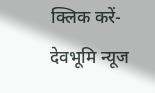क्लिक करें-देवभूमि न्यूज